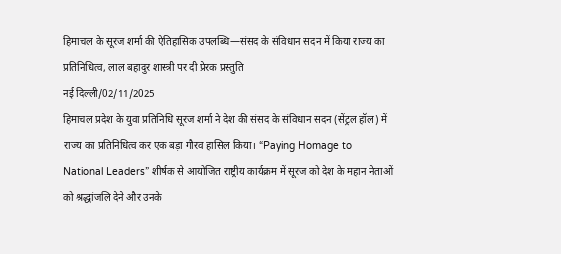हिमाचल के सूरज शर्मा की ऐतिहासिक उपलब्धि—संसद के संविधान सदन में किया राज्य का प्रतिनिधित्व, लाल बहादुर शास्त्री पर दी प्रेरक प्रस्तुति
नई दिल्ली/02/11/2025
हिमाचल प्रदेश के युवा प्रतिनिधि सूरज शर्मा ने देश की संसद के संविधान सदन (सेंट्रल हॉल) में राज्य का प्रतिनिधित्व कर एक बड़ा गौरव हासिल किया। “Paying Homage to National Leaders” शीर्षक से आयोजित राष्ट्रीय कार्यक्रम में सूरज को देश के महान नेताओं को श्रद्धांजलि देने और उनके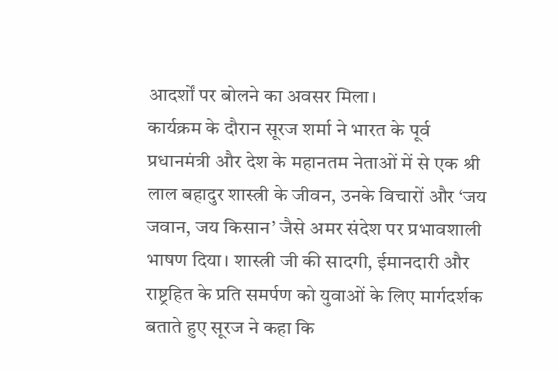आदर्शों पर बोलने का अवसर मिला।
कार्यक्रम के दौरान सूरज शर्मा ने भारत के पूर्व प्रधानमंत्री और देश के महानतम नेताओं में से एक श्री लाल बहादुर शास्त्री के जीवन, उनके विचारों और ‘जय जवान, जय किसान’ जैसे अमर संदेश पर प्रभावशाली भाषण दिया। शास्त्री जी की सादगी, ईमानदारी और राष्ट्रहित के प्रति समर्पण को युवाओं के लिए मार्गदर्शक बताते हुए सूरज ने कहा कि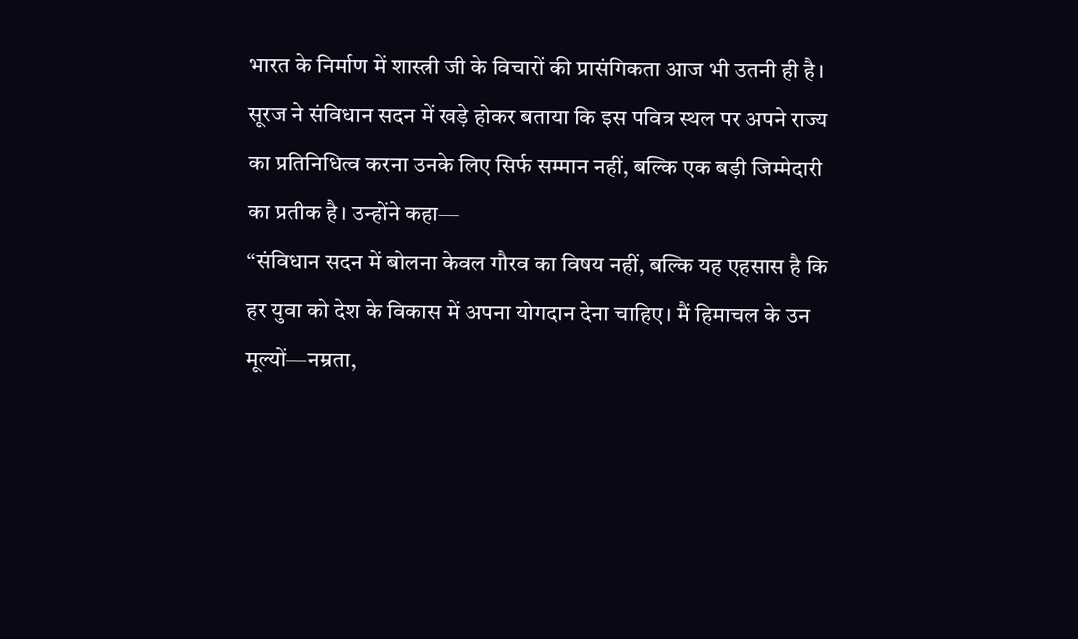भारत के निर्माण में शास्त्री जी के विचारों की प्रासंगिकता आज भी उतनी ही है।
सूरज ने संविधान सदन में खड़े होकर बताया कि इस पवित्र स्थल पर अपने राज्य का प्रतिनिधित्व करना उनके लिए सिर्फ सम्मान नहीं, बल्कि एक बड़ी जिम्मेदारी का प्रतीक है। उन्होंने कहा—
“संविधान सदन में बोलना केवल गौरव का विषय नहीं, बल्कि यह एहसास है कि हर युवा को देश के विकास में अपना योगदान देना चाहिए। मैं हिमाचल के उन मूल्यों—नम्रता,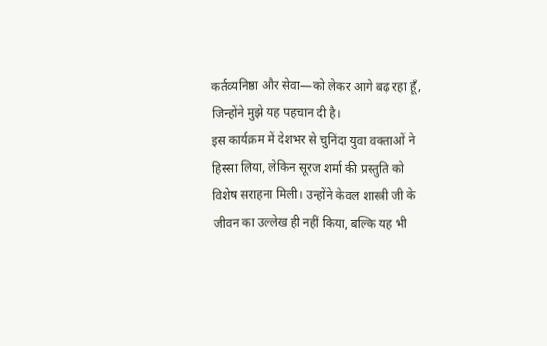कर्तव्यनिष्ठा और सेवा—को लेकर आगे बढ़ रहा हूँ, जिन्होंने मुझे यह पहचान दी है।
इस कार्यक्रम में देशभर से चुनिंदा युवा वक्ताओं ने हिस्सा लिया, लेकिन सूरज शर्मा की प्रस्तुति को विशेष सराहना मिली। उन्होंने केवल शास्त्री जी के जीवन का उल्लेख ही नहीं किया, बल्कि यह भी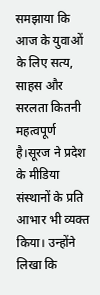समझाया कि आज के युवाओं के लिए सत्य, साहस और सरलता कितनी महत्वपूर्ण है।सूरज ने प्रदेश के मीडिया संस्थानों के प्रति आभार भी व्यक्त किया। उन्होंने लिखा कि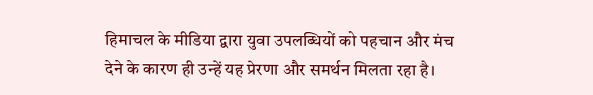हिमाचल के मीडिया द्वारा युवा उपलब्धियों को पहचान और मंच देने के कारण ही उन्हें यह प्रेरणा और समर्थन मिलता रहा है।